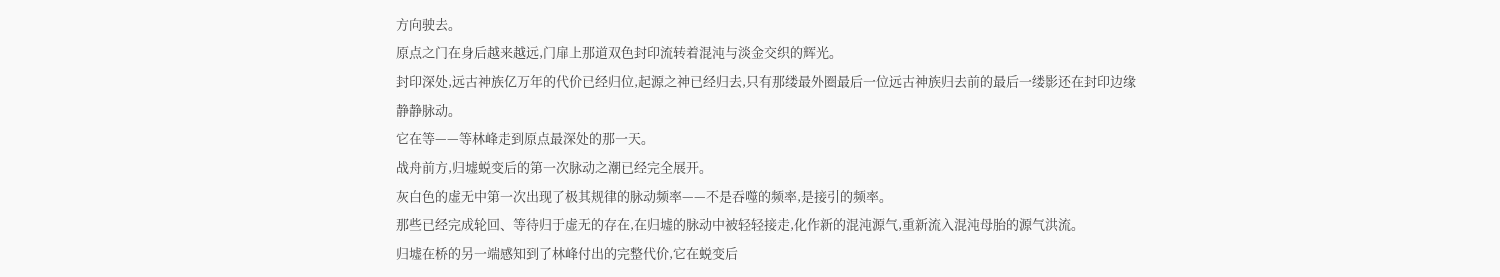方向驶去。
原点之门在身后越来越远,门扉上那道双色封印流转着混沌与淡金交织的辉光。
封印深处,远古神族亿万年的代价已经归位,起源之神已经归去,只有那缕最外圈最后一位远古神族归去前的最后一缕影还在封印边缘静静脉动。
它在等——等林峰走到原点最深处的那一天。
战舟前方,归墟蜕变后的第一次脉动之潮已经完全展开。
灰白色的虚无中第一次出现了极其规律的脉动频率——不是吞噬的频率,是接引的频率。
那些已经完成轮回、等待归于虚无的存在,在归墟的脉动中被轻轻接走,化作新的混沌源气,重新流入混沌母胎的源气洪流。
归墟在桥的另一端感知到了林峰付出的完整代价,它在蜕变后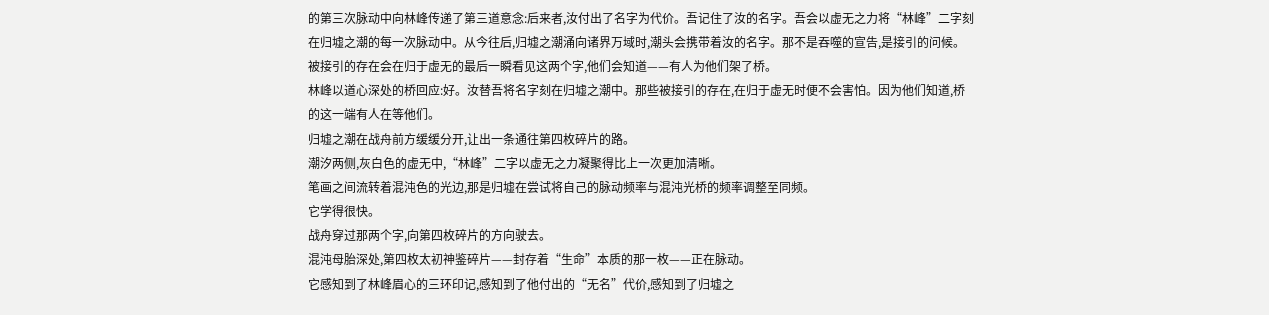的第三次脉动中向林峰传递了第三道意念:后来者,汝付出了名字为代价。吾记住了汝的名字。吾会以虚无之力将“林峰”二字刻在归墟之潮的每一次脉动中。从今往后,归墟之潮涌向诸界万域时,潮头会携带着汝的名字。那不是吞噬的宣告,是接引的问候。被接引的存在会在归于虚无的最后一瞬看见这两个字,他们会知道——有人为他们架了桥。
林峰以道心深处的桥回应:好。汝替吾将名字刻在归墟之潮中。那些被接引的存在,在归于虚无时便不会害怕。因为他们知道,桥的这一端有人在等他们。
归墟之潮在战舟前方缓缓分开,让出一条通往第四枚碎片的路。
潮汐两侧,灰白色的虚无中,“林峰”二字以虚无之力凝聚得比上一次更加清晰。
笔画之间流转着混沌色的光边,那是归墟在尝试将自己的脉动频率与混沌光桥的频率调整至同频。
它学得很快。
战舟穿过那两个字,向第四枚碎片的方向驶去。
混沌母胎深处,第四枚太初神鉴碎片——封存着“生命”本质的那一枚——正在脉动。
它感知到了林峰眉心的三环印记,感知到了他付出的“无名”代价,感知到了归墟之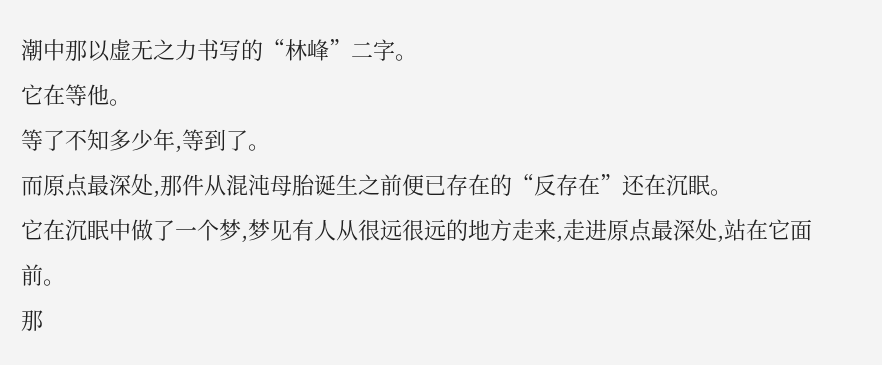潮中那以虚无之力书写的“林峰”二字。
它在等他。
等了不知多少年,等到了。
而原点最深处,那件从混沌母胎诞生之前便已存在的“反存在”还在沉眠。
它在沉眠中做了一个梦,梦见有人从很远很远的地方走来,走进原点最深处,站在它面前。
那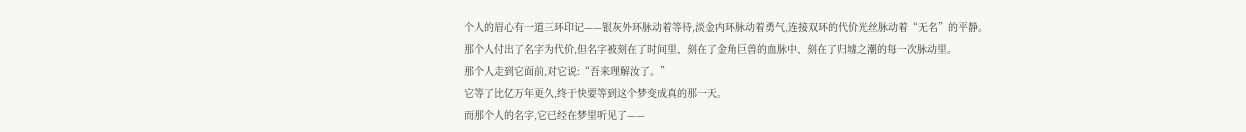个人的眉心有一道三环印记——银灰外环脉动着等待,淡金内环脉动着勇气,连接双环的代价光丝脉动着“无名”的平静。
那个人付出了名字为代价,但名字被刻在了时间里、刻在了金角巨兽的血脉中、刻在了归墟之潮的每一次脉动里。
那个人走到它面前,对它说:“吾来理解汝了。”
它等了比亿万年更久,终于快要等到这个梦变成真的那一天。
而那个人的名字,它已经在梦里听见了——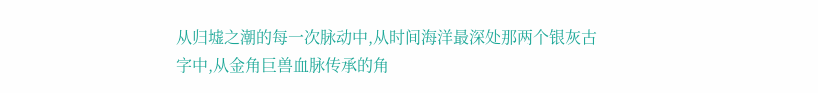从归墟之潮的每一次脉动中,从时间海洋最深处那两个银灰古字中,从金角巨兽血脉传承的角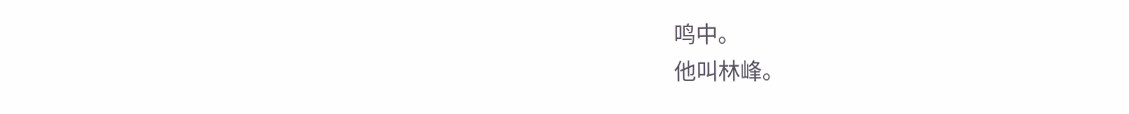鸣中。
他叫林峰。